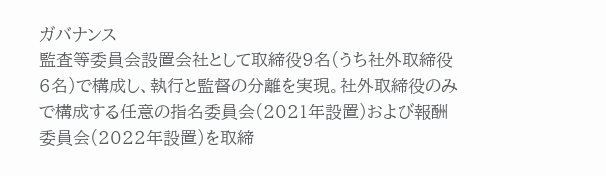ガバナンス
監査等委員会設置会社として取締役9名(うち社外取締役6名)で構成し、執行と監督の分離を実現。社外取締役のみで構成する任意の指名委員会(2021年設置)および報酬委員会(2022年設置)を取締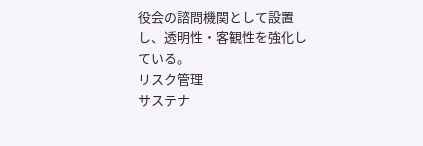役会の諮問機関として設置し、透明性・客観性を強化している。
リスク管理
サステナ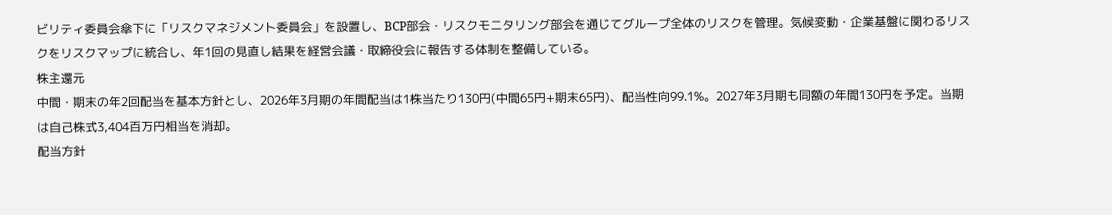ビリティ委員会傘下に「リスクマネジメント委員会」を設置し、BCP部会・リスクモニタリング部会を通じてグループ全体のリスクを管理。気候変動・企業基盤に関わるリスクをリスクマップに統合し、年1回の見直し結果を経営会議・取締役会に報告する体制を整備している。
株主還元
中間・期末の年2回配当を基本方針とし、2026年3月期の年間配当は1株当たり130円(中間65円+期末65円)、配当性向99.1%。2027年3月期も同額の年間130円を予定。当期は自己株式3,404百万円相当を消却。
配当方針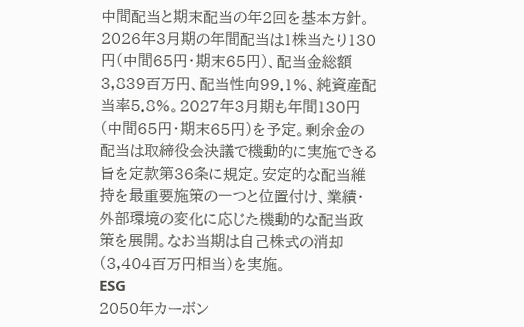中間配当と期末配当の年2回を基本方針。2026年3月期の年間配当は1株当たり130円(中間65円・期末65円)、配当金総額3,839百万円、配当性向99.1%、純資産配当率5.8%。2027年3月期も年間130円(中間65円・期末65円)を予定。剰余金の配当は取締役会決議で機動的に実施できる旨を定款第36条に規定。安定的な配当維持を最重要施策の一つと位置付け、業績・外部環境の変化に応じた機動的な配当政策を展開。なお当期は自己株式の消却(3,404百万円相当)を実施。
ESG
2050年カーボン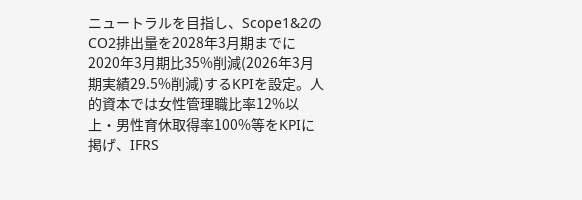ニュートラルを目指し、Scope1&2のCO2排出量を2028年3月期までに2020年3月期比35%削減(2026年3月期実績29.5%削減)するKPIを設定。人的資本では女性管理職比率12%以上・男性育休取得率100%等をKPIに掲げ、IFRS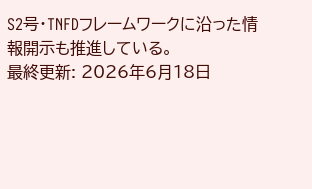S2号・TNFDフレームワークに沿った情報開示も推進している。
最終更新: 2026年6月18日